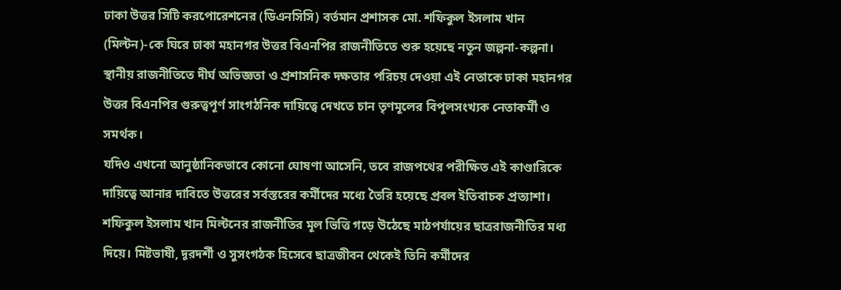ঢাকা উত্তর সিটি করপোরেশনের (ডিএনসিসি) বর্তমান প্রশাসক মো. শফিকুল ইসলাম খান (মিল্টন)-কে ঘিরে ঢাকা মহানগর উত্তর বিএনপির রাজনীতিতে শুরু হয়েছে নতুন জল্পনা-কল্পনা। স্থানীয় রাজনীতিতে দীর্ঘ অভিজ্ঞতা ও প্রশাসনিক দক্ষতার পরিচয় দেওয়া এই নেতাকে ঢাকা মহানগর উত্তর বিএনপির গুরুত্বপূর্ণ সাংগঠনিক দায়িত্বে দেখতে চান তৃণমূলের বিপুলসংখ্যক নেতাকর্মী ও সমর্থক।
যদিও এখনো আনুষ্ঠানিকভাবে কোনো ঘোষণা আসেনি, তবে রাজপথের পরীক্ষিত এই কাণ্ডারিকে দায়িত্বে আনার দাবিতে উত্তরের সর্বস্তরের কর্মীদের মধ্যে তৈরি হয়েছে প্রবল ইতিবাচক প্রত্যাশা। শফিকুল ইসলাম খান মিল্টনের রাজনীতির মূল ভিত্তি গড়ে উঠেছে মাঠপর্যায়ের ছাত্ররাজনীতির মধ্য দিয়ে। মিষ্টভাষী, দূরদর্শী ও সুসংগঠক হিসেবে ছাত্রজীবন থেকেই তিনি কর্মীদের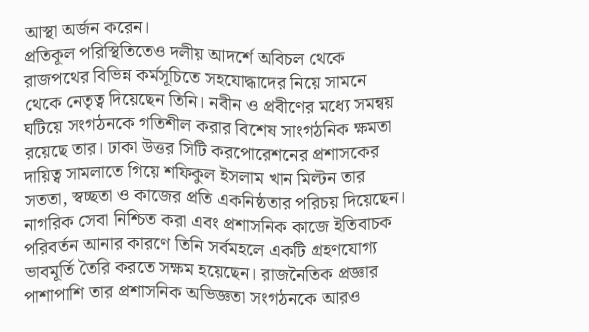আস্থা অর্জন করেন।
প্রতিকূল পরিস্থিতিতেও দলীয় আদর্শে অবিচল থেকে রাজপথের বিভিন্ন কর্মসূচিতে সহযোদ্ধাদের নিয়ে সামনে থেকে নেতৃত্ব দিয়েছেন তিনি। নবীন ও প্রবীণের মধ্যে সমন্বয় ঘটিয়ে সংগঠনকে গতিশীল করার বিশেষ সাংগঠনিক ক্ষমতা রয়েছে তার। ঢাকা উত্তর সিটি করপোরেশনের প্রশাসকের দায়িত্ব সামলাতে গিয়ে শফিকুল ইসলাম খান মিল্টন তার সততা, স্বচ্ছতা ও কাজের প্রতি একনিষ্ঠতার পরিচয় দিয়েছেন।
নাগরিক সেবা নিশ্চিত করা এবং প্রশাসনিক কাজে ইতিবাচক পরিবর্তন আনার কারণে তিনি সর্বমহলে একটি গ্রহণযোগ্য ভাবমূর্তি তৈরি করতে সক্ষম হয়েছেন। রাজনৈতিক প্রজ্ঞার পাশাপাশি তার প্রশাসনিক অভিজ্ঞতা সংগঠনকে আরও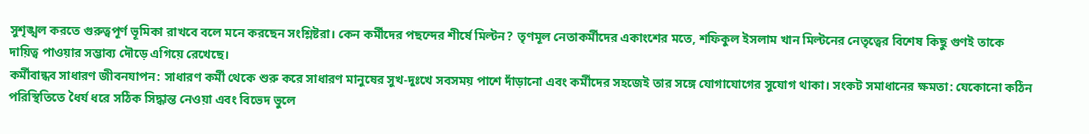সুশৃঙ্খল করতে গুরুত্বপূর্ণ ভূমিকা রাখবে বলে মনে করছেন সংশ্লিষ্টরা। কেন কর্মীদের পছন্দের শীর্ষে মিল্টন? তৃণমূল নেতাকর্মীদের একাংশের মতে, শফিকুল ইসলাম খান মিল্টনের নেতৃত্বের বিশেষ কিছু গুণই তাকে দায়িত্ব পাওয়ার সম্ভাব্য দৌড়ে এগিয়ে রেখেছে।
কর্মীবান্ধব সাধারণ জীবনযাপন: সাধারণ কর্মী থেকে শুরু করে সাধারণ মানুষের সুখ-দুঃখে সবসময় পাশে দাঁড়ানো এবং কর্মীদের সহজেই তার সঙ্গে যোগাযোগের সুযোগ থাকা। সংকট সমাধানের ক্ষমতা: যেকোনো কঠিন পরিস্থিতিতে ধৈর্য ধরে সঠিক সিদ্ধান্ত নেওয়া এবং বিভেদ ভুলে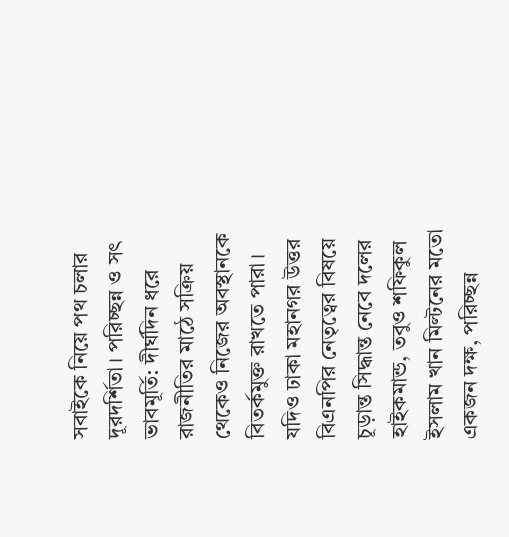সবাইকে নিয়ে পথ চলার দূরদর্শিতা। পরিচ্ছন্ন ও সৎ ভাবমূর্তি: দীর্ঘদিন ধরে রাজনীতির মাঠে সক্রিয় থেকেও নিজের অবস্থানকে বিতর্কমুক্ত রাখতে পারা।
যদিও ঢাকা মহানগর উত্তর বিএনপির নেতৃত্বের বিষয়ে চূড়ান্ত সিদ্ধান্ত নেবে দলের হাইকমান্ড, তবুও শফিকুল ইসলাম খান মিল্টনের মতো একজন দক্ষ, পরিচ্ছন্ন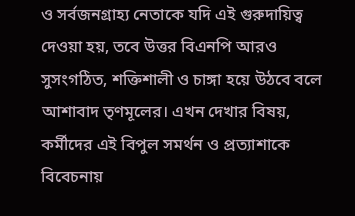ও সর্বজনগ্রাহ্য নেতাকে যদি এই গুরুদায়িত্ব দেওয়া হয়, তবে উত্তর বিএনপি আরও সুসংগঠিত, শক্তিশালী ও চাঙ্গা হয়ে উঠবে বলে আশাবাদ তৃণমূলের। এখন দেখার বিষয়, কর্মীদের এই বিপুল সমর্থন ও প্রত্যাশাকে বিবেচনায়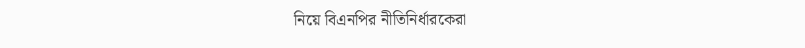নিয়ে বিএনপির নীতিনির্ধারকেরা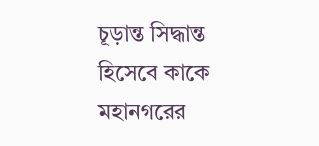চূড়ান্ত সিদ্ধান্ত হিসেবে কাকে মহানগরের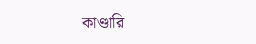কাণ্ডারি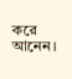করে আনেন।